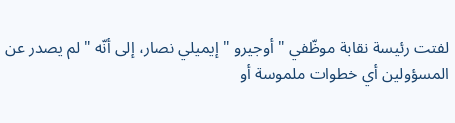لفتت رئيسة نقابة موظّفي " أوجيرو " إيميلي نصار، إلى أنّه "لم يصدر عن المسؤولين أي خطوات ملموسة أو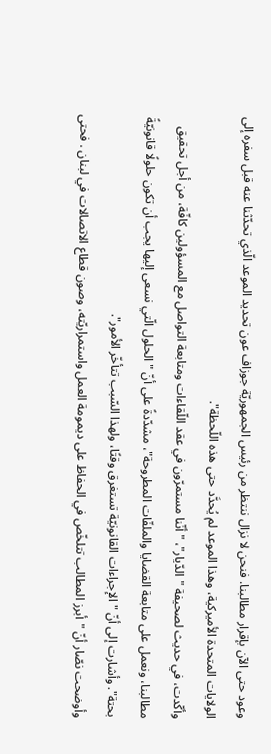وعود حتى الآن بإقرار مطالبنا. فنحن لا نزال ننتظر من رئيس الجمهوريّة جوزاف عون تحديد الموعد الّذي تحدّثنا عنه قبل سفره إلى الولايات المتحدة الأميركية، وهذا الموعد لم يُحدَّد حتى هذه اللّحظة".
وأكّدت، في حديث لصحيفة "الدّيار"، "أنّنا مستمرّون في عقد اللّقاءات ومتابعة التواصل مع المسؤولين كافّة، من أجل تحقيق مطالبنا، ونعمل على متابعة القضايا والملفّات المطروحة"، مشدّدةً على أنّ "الحلول الّتي نسعى إليها يجب أن تكون حلولًا قانونيّةً بحتة". وأشارت إلى أنّ "الإجراءات القانونيّة تستغرق وقتًا، ولهذا السّبب تتأخّر الأمور".
وأوضحت نصّار أنّ "أبرز المطالب تتلخّص في الحفاظ على ديمومة العمل واستمراريّته، وصون قطاع الاتصالات في لبنان . فحتى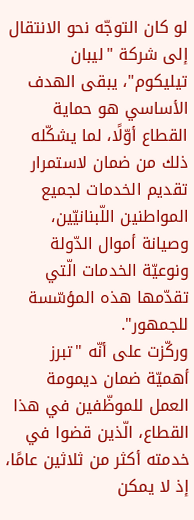لو كان التوجّه نحو الانتقال إلى شركة "ليبان تيليكوم"، يبقى الهدف الأساسي هو حماية القطاع أوّلًا، لما يشكّله ذلك من ضمان لاستمرار تقديم الخدمات لجميع المواطنين اللّبنانيّين، وصيانة أموال الدّولة ونوعيّة الخدمات الّتي تقدّمها هذه المؤسّسة للجمهور".
وركّزت على أنّه "تبرز أهميّة ضمان ديمومة العمل للموظّفين في هذا القطاع، الّذين قضوا في خدمته أكثر من ثلاثين عامًا، إذ لا يمكن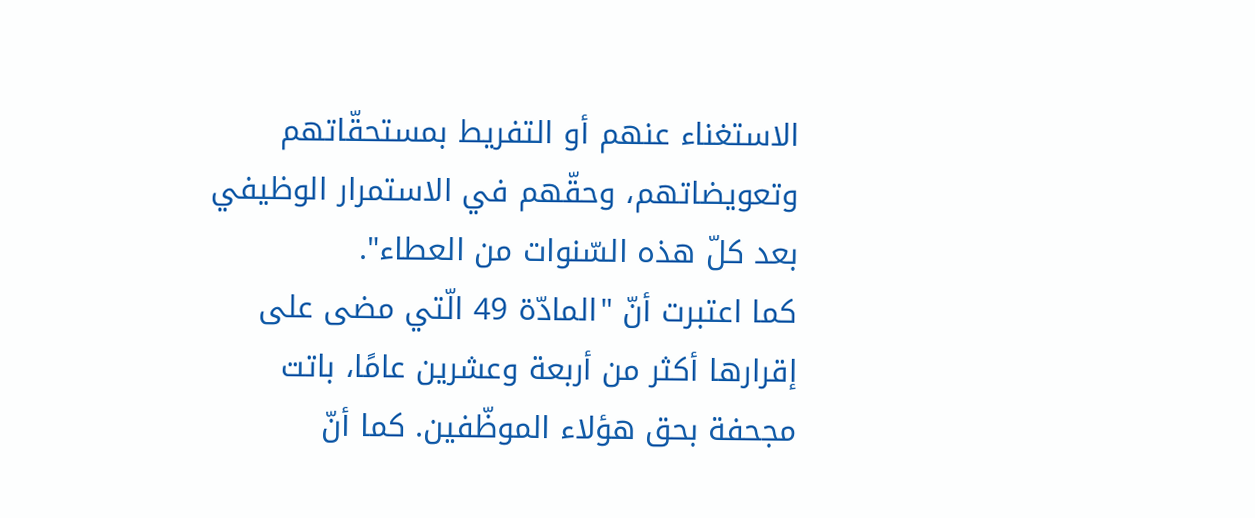الاستغناء عنهم أو التفريط بمستحقّاتهم وتعويضاتهم، وحقّهم في الاستمرار الوظيفي بعد كلّ هذه السّنوات من العطاء".
كما اعتبرت أنّ "المادّة 49 الّتي مضى على إقرارها أكثر من أربعة وعشرين عامًا، باتت مجحفة بحق هؤلاء الموظّفين. كما أنّ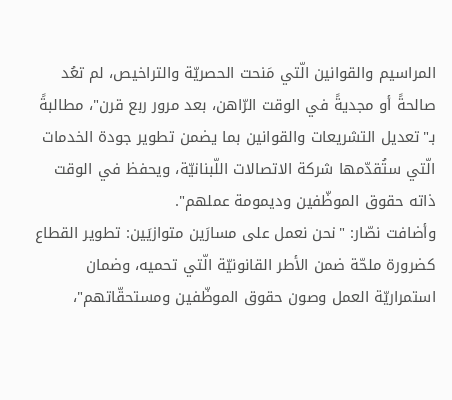المراسيم والقوانين الّتي مَنحت الحصريّة والتراخيص، لم تعُد صالحةً أو مجديةً في الوقت الرّاهن، بعد مرور ربع قرن"، مطالبةً بـ"تعديل التشريعات والقوانين بما يضمن تطوير جودة الخدمات الّتي ستُقدّمها شركة الاتصالات اللّبنانيّة، ويحفظ في الوقت ذاته حقوق الموظّفين وديمومة عملهم".
وأضافت نصّار: "نحن نعمل على مسارَين متوازيَين: تطوير القطاع كضرورة ملحّة ضمن الأطر القانونيّة الّتي تحميه، وضمان استمراريّة العمل وصون حقوق الموظّفين ومستحقّاتهم"،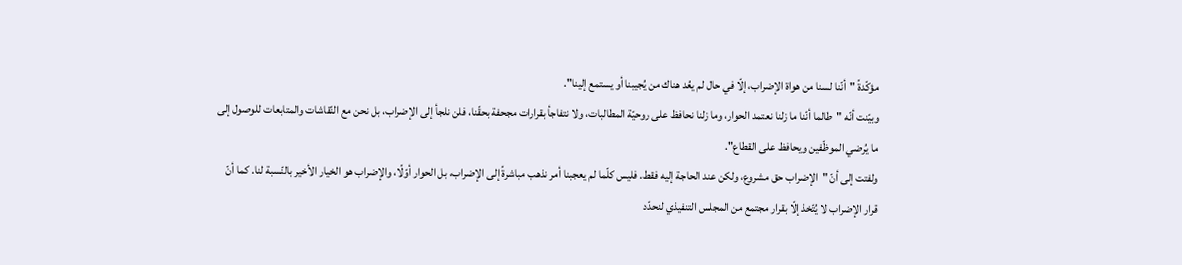مؤكّدةً "أنّنا لسنا من هواة الإضراب، إلّا في حال لم يعُد هناك من يُجيبنا أو يستمع إلينا".
وبيّنت أنّه "طالما أنّنا ما زلنا نعتمد الحوار، وما زلنا نحافظ على روحيّة المطالبات، ولا نتفاجأ بقرارات مجحفة بحقّنا، فلن نلجأ إلى الإضراب، بل نحن مع النّقاشات والمتابعات للوصول إلى ما يُرضي الموظّفين ويحافظ على القطاع".
ولفتت إلى أنّ "الإضراب حق مشروع، ولكن عند الحاجة إليه فقط. فليس كلّما لم يعجبنا أمر نذهب مباشرةً إلى الإضراب، بل الحوار أوّلًا، والإضراب هو الخيار الأخير بالنّسبة لنا. كما أنّ قرار الإضراب لا يُتّخذ إلّا بقرار مجتمع من المجلس التنفيذي لنحدّد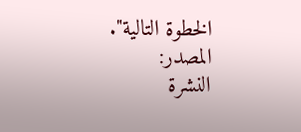الخطوة التالية".
المصدر:
النشرة